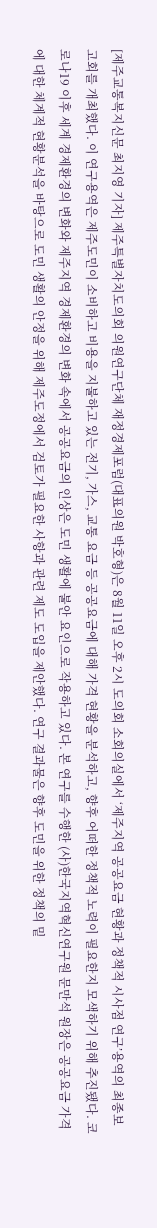[제주교통복지신문 최지영 기자] 제주특별자치도의회 의원연구단체 재정경제포럼(대표의원 박호형)은 8월 11일 오후 2시 도의회 소회의실에서 ‘제주지역 공공요금 현황과 정책적 시사점 연구’용역의 최종보고회를 개최했다. 이 연구용역은 제주도민이 소비하고 비용을 지불하고 있는 전기, 가스, 교통 요금 등 공공요금에 대해 가격 현황을 분석하고, 향후 어떠한 정책적 노력이 필요한지 모색하기 위해 추진됐다. 코로나19 이후 세계 경제환경의 변화와 제주지역 경제환경의 변화 속에서 공공요금의 인상은 도민 생활에 불안 요인으로 작용하고 있다. 본 연구를 수행한 (사)한국지역혁신연구원 문만석 원장은 공공요금 가격에 대한 체계적 현황분석을 바탕으로 도민 생활의 안정을 위해 제주도정에서 검토가 필요한 사항과 관련 제도 도입을 제안했다. 연구 결과물은 향후 도민을 위한 정책의 밑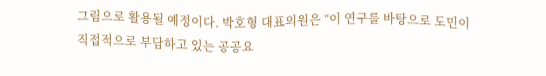그림으로 활용될 예정이다. 박호형 대표의원은 “이 연구를 바탕으로 도민이 직접적으로 부담하고 있는 공공요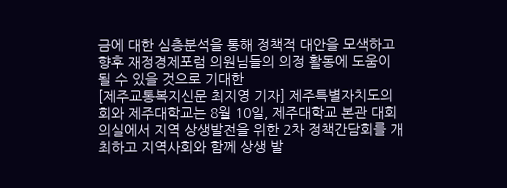금에 대한 심층분석을 통해 정책적 대안을 모색하고 향후 재정경제포럼 의원님들의 의정 활동에 도움이 될 수 있을 것으로 기대한
[제주교통복지신문 최지영 기자] 제주특별자치도의회와 제주대학교는 8월 10일, 제주대학교 본관 대회의실에서 지역 상생발전을 위한 2차 정책간담회를 개최하고 지역사회와 함께 상생 발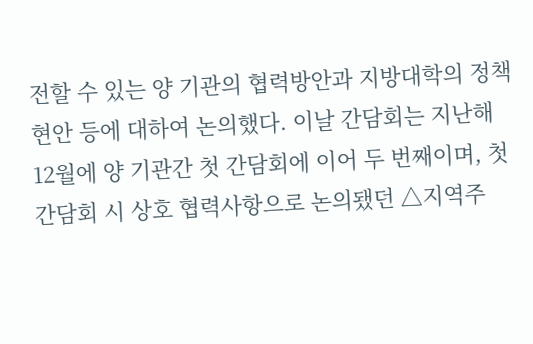전할 수 있는 양 기관의 협력방안과 지방대학의 정책 현안 등에 대하여 논의했다. 이날 간담회는 지난해 12월에 양 기관간 첫 간담회에 이어 두 번째이며, 첫 간담회 시 상호 협력사항으로 논의됐던 △지역주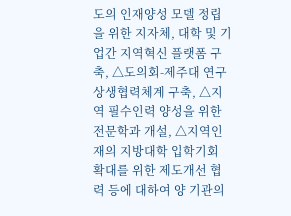도의 인재양성 모델 정립을 위한 지자체, 대학 및 기업간 지역혁신 플랫폼 구축, △도의회-제주대 연구 상생협력체계 구축, △지역 필수인력 양성을 위한 전문학과 개설, △지역인재의 지방대학 입학기회 확대를 위한 제도개선 협력 등에 대하여 양 기관의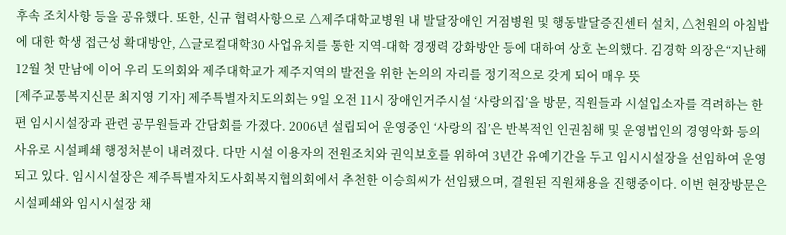후속 조치사항 등을 공유했다. 또한, 신규 협력사항으로 △제주대학교병원 내 발달장애인 거점병원 및 행동발달증진센터 설치, △천원의 아침밥에 대한 학생 접근성 확대방안, △글로컬대학30 사업유치를 통한 지역-대학 경쟁력 강화방안 등에 대하여 상호 논의했다. 김경학 의장은“지난해 12월 첫 만남에 이어 우리 도의회와 제주대학교가 제주지역의 발전을 위한 논의의 자리를 정기적으로 갖게 되어 매우 뜻
[제주교통복지신문 최지영 기자] 제주특별자치도의회는 9일 오전 11시 장애인거주시설 ‘사랑의집’을 방문, 직원들과 시설입소자를 격려하는 한편 임시시설장과 관련 공무원들과 간담회를 가졌다. 2006년 설립되어 운영중인 ‘사랑의 집’은 반복적인 인권침해 및 운영법인의 경영악화 등의 사유로 시설폐쇄 행정처분이 내려졌다. 다만 시설 이용자의 전원조치와 권익보호를 위하여 3년간 유예기간을 두고 임시시설장을 선임하여 운영되고 있다. 임시시설장은 제주특별자치도사회복지협의회에서 추천한 이승희씨가 선임됐으며, 결원된 직원채용을 진행중이다. 이번 현장방문은 시설폐쇄와 임시시설장 채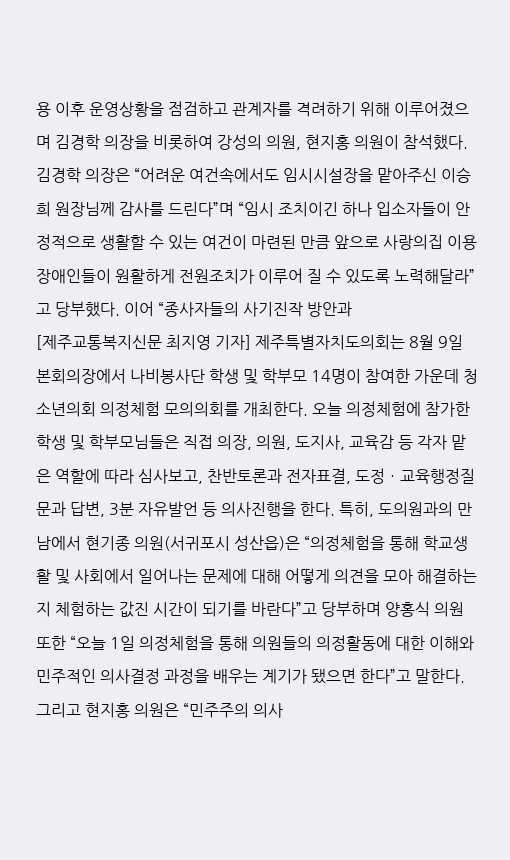용 이후 운영상황을 점검하고 관계자를 격려하기 위해 이루어졌으며 김경학 의장을 비롯하여 강성의 의원, 현지홍 의원이 참석했다. 김경학 의장은 “어려운 여건속에서도 임시시설장을 맡아주신 이승희 원장님께 감사를 드린다”며 “임시 조치이긴 하나 입소자들이 안정적으로 생활할 수 있는 여건이 마련된 만큼 앞으로 사랑의집 이용 장애인들이 원활하게 전원조치가 이루어 질 수 있도록 노력해달라”고 당부했다. 이어 “종사자들의 사기진작 방안과
[제주교통복지신문 최지영 기자] 제주특별자치도의회는 8월 9일 본회의장에서 나비봉사단 학생 및 학부모 14명이 참여한 가운데 청소년의회 의정체험 모의의회를 개최한다. 오늘 의정체험에 참가한 학생 및 학부모님들은 직접 의장, 의원, 도지사, 교육감 등 각자 맡은 역할에 따라 심사보고, 찬반토론과 전자표결, 도정ㆍ교육행정질문과 답변, 3분 자유발언 등 의사진행을 한다. 특히, 도의원과의 만남에서 현기종 의원(서귀포시 성산읍)은 “의정체험을 통해 학교생활 및 사회에서 일어나는 문제에 대해 어떻게 의견을 모아 해결하는지 체험하는 값진 시간이 되기를 바란다”고 당부하며 양홍식 의원 또한 “오늘 1일 의정체험을 통해 의원들의 의정활동에 대한 이해와 민주적인 의사결정 과정을 배우는 계기가 됐으면 한다”고 말한다. 그리고 현지홍 의원은 “민주주의 의사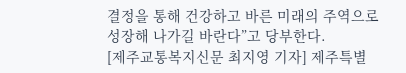결정을 통해 건강하고 바른 미래의 주역으로 성장해 나가길 바란다”고 당부한다.
[제주교통복지신문 최지영 기자] 제주특별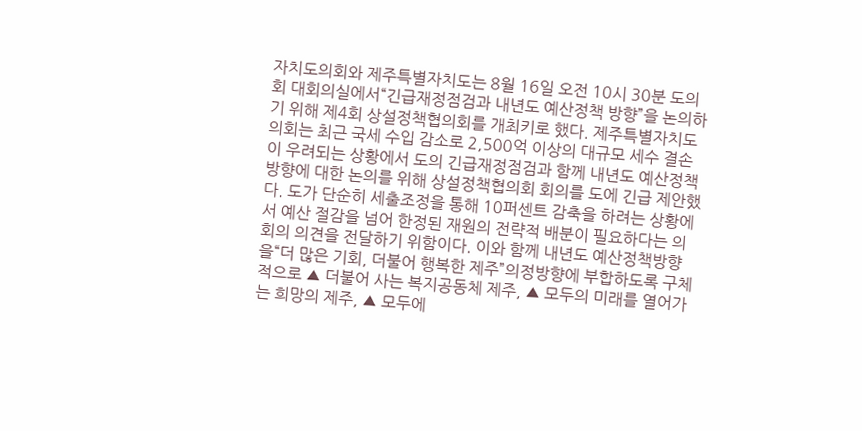자치도의회와 제주특별자치도는 8월 16일 오전 10시 30분 도의회 대회의실에서“긴급재정점검과 내년도 예산정책 방향”을 논의하기 위해 제4회 상설정책협의회를 개최키로 했다. 제주특별자치도의회는 최근 국세 수입 감소로 2,500억 이상의 대규모 세수 결손이 우려되는 상황에서 도의 긴급재정점검과 함께 내년도 예산정책 방향에 대한 논의를 위해 상설정책협의회 회의를 도에 긴급 제안했다. 도가 단순히 세출조정을 통해 10퍼센트 감축을 하려는 상황에서 예산 절감을 넘어 한정된 재원의 전략적 배분이 필요하다는 의회의 의견을 전달하기 위함이다. 이와 함께 내년도 예산정책방향을“더 많은 기회, 더불어 행복한 제주”의정방향에 부합하도록 구체적으로 ▲ 더불어 사는 복지공동체 제주, ▲ 모두의 미래를 열어가는 희망의 제주, ▲ 모두에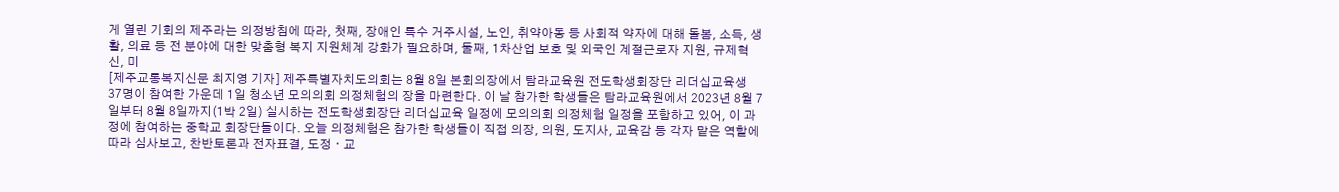게 열린 기회의 제주라는 의정방침에 따라, 첫째, 장애인 특수 거주시설, 노인, 취약아동 등 사회적 약자에 대해 돌봄, 소득, 생활, 의료 등 전 분야에 대한 맞춤형 복지 지원체계 강화가 필요하며, 둘째, 1차산업 보호 및 외국인 계절근로자 지원, 규제혁신, 미
[제주교통복지신문 최지영 기자] 제주특별자치도의회는 8월 8일 본회의장에서 탐라교육원 전도학생회장단 리더십교육생 37명이 참여한 가운데 1일 청소년 모의의회 의정체험의 장을 마련한다. 이 날 참가한 학생들은 탐라교육원에서 2023년 8월 7일부터 8월 8일까지(1박 2일) 실시하는 전도학생회장단 리더십교육 일정에 모의의회 의정체험 일정을 포함하고 있어, 이 과정에 참여하는 중학교 회장단들이다. 오늘 의정체험은 참가한 학생들이 직접 의장, 의원, 도지사, 교육감 등 각자 맡은 역할에 따라 심사보고, 찬반토론과 전자표결, 도정ㆍ교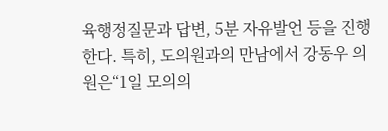육행정질문과 답변, 5분 자유발언 등을 진행한다. 특히, 도의원과의 만남에서 강동우 의원은“1일 모의의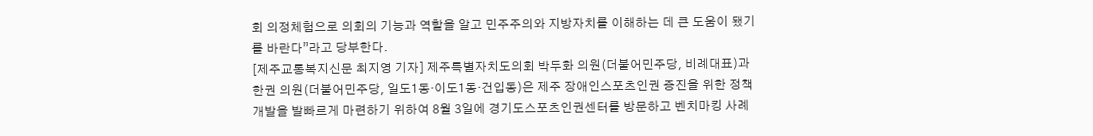회 의정체험으로 의회의 기능과 역할을 알고 민주주의와 지방자치를 이해하는 데 큰 도움이 됐기를 바란다”라고 당부한다.
[제주교통복지신문 최지영 기자] 제주특별자치도의회 박두화 의원(더불어민주당, 비례대표)과 한권 의원(더불어민주당, 일도1동·이도1동·건입동)은 제주 장애인스포츠인권 증진을 위한 정책개발을 발빠르게 마련하기 위하여 8월 3일에 경기도스포츠인권센터를 방문하고 벤치마킹 사례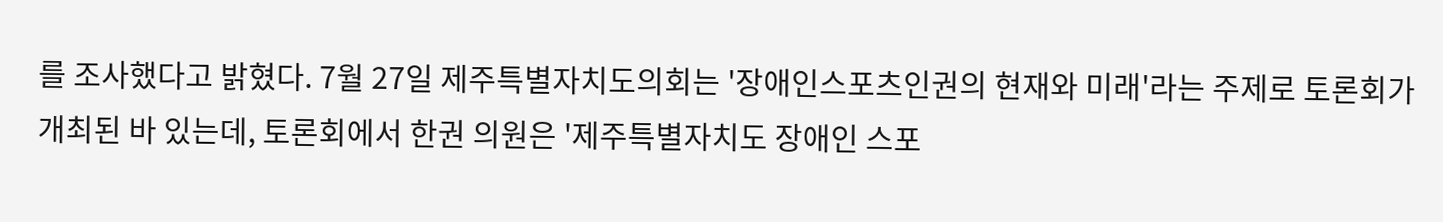를 조사했다고 밝혔다. 7월 27일 제주특별자치도의회는 '장애인스포츠인권의 현재와 미래'라는 주제로 토론회가 개최된 바 있는데, 토론회에서 한권 의원은 '제주특별자치도 장애인 스포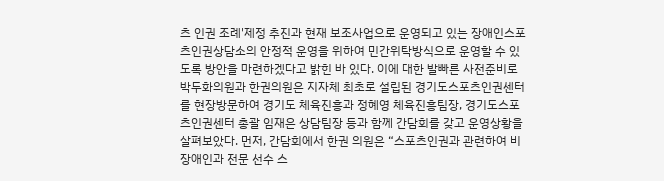츠 인권 조례'제정 추진과 현재 보조사업으로 운영되고 있는 장애인스포츠인권상담소의 안정적 운영을 위하여 민간위탁방식으로 운영할 수 있도록 방안을 마련하겠다고 밝힌 바 있다. 이에 대한 발빠른 사전준비로 박두화의원과 한권의원은 지자체 최초로 설립된 경기도스포츠인권센터를 현장방문하여 경기도 체육진흥과 정혜영 체육진흥팀장, 경기도스포츠인권센터 총괄 임재은 상담팀장 등과 함께 간담회를 갖고 운영상황을 살펴보았다. 먼저, 간담회에서 한권 의원은 “스포츠인권과 관련하여 비장애인과 전문 선수 스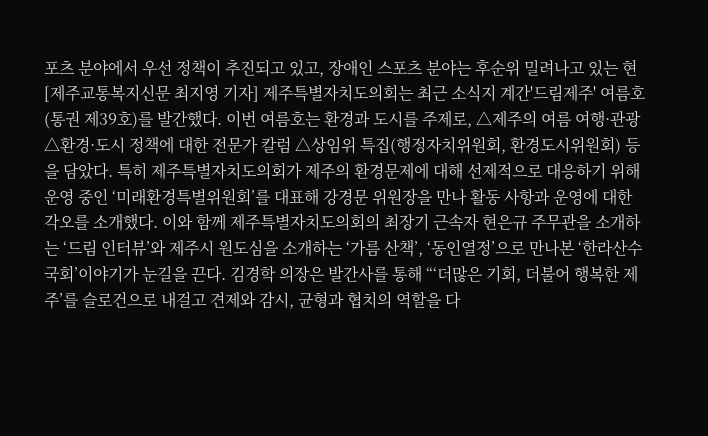포츠 분야에서 우선 정책이 추진되고 있고, 장애인 스포츠 분야는 후순위 밀려나고 있는 현
[제주교통복지신문 최지영 기자] 제주특별자치도의회는 최근 소식지 계간'드림제주' 여름호(통권 제39호)를 발간했다. 이번 여름호는 환경과 도시를 주제로, △제주의 여름 여행·관광 △환경·도시 정책에 대한 전문가 칼럼 △상임위 특집(행정자치위원회, 환경도시위원회) 등을 담았다. 특히 제주특별자치도의회가 제주의 환경문제에 대해 선제적으로 대응하기 위해 운영 중인 ‘미래환경특별위원회’를 대표해 강경문 위원장을 만나 활동 사항과 운영에 대한 각오를 소개했다. 이와 함께 제주특별자치도의회의 최장기 근속자 현은규 주무관을 소개하는 ‘드림 인터뷰’와 제주시 원도심을 소개하는 ‘가름 산책’, ‘동인열정’으로 만나본 ‘한라산수국회’이야기가 눈길을 끈다. 김경학 의장은 발간사를 통해 “‘더많은 기회, 더불어 행복한 제주’를 슬로건으로 내걸고 견제와 감시, 균형과 협치의 역할을 다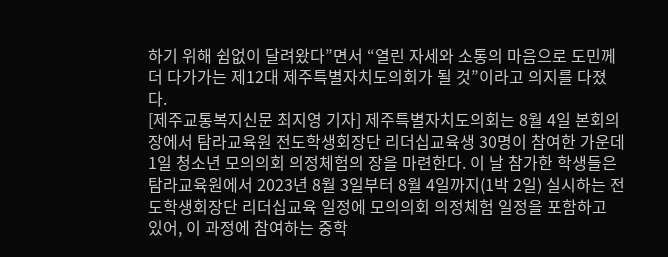하기 위해 쉼없이 달려왔다”면서 “열린 자세와 소통의 마음으로 도민께 더 다가가는 제12대 제주특별자치도의회가 될 것”이라고 의지를 다졌다.
[제주교통복지신문 최지영 기자] 제주특별자치도의회는 8월 4일 본회의장에서 탐라교육원 전도학생회장단 리더십교육생 30명이 참여한 가운데 1일 청소년 모의의회 의정체험의 장을 마련한다. 이 날 참가한 학생들은 탐라교육원에서 2023년 8월 3일부터 8월 4일까지(1박 2일) 실시하는 전도학생회장단 리더십교육 일정에 모의의회 의정체험 일정을 포함하고 있어, 이 과정에 참여하는 중학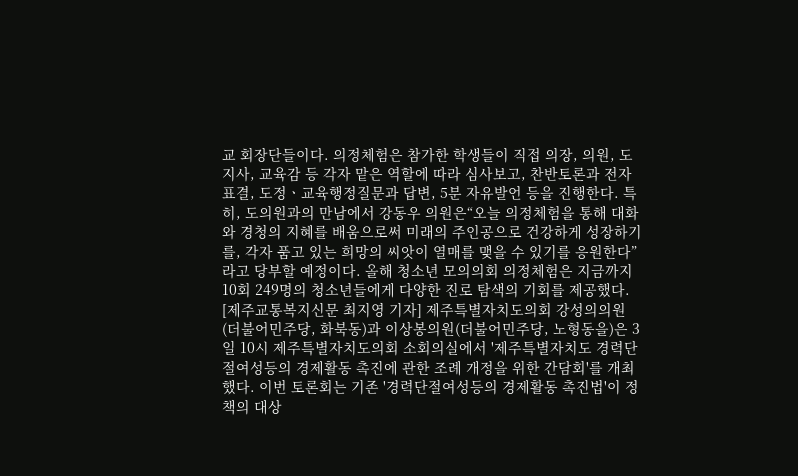교 회장단들이다. 의정체험은 참가한 학생들이 직접 의장, 의원, 도지사, 교육감 등 각자 맡은 역할에 따라 심사보고, 찬반토론과 전자표결, 도정ㆍ교육행정질문과 답변, 5분 자유발언 등을 진행한다. 특히, 도의원과의 만남에서 강동우 의원은“오늘 의정체험을 통해 대화와 경청의 지혜를 배움으로써 미래의 주인공으로 건강하게 성장하기를, 각자 품고 있는 희망의 씨앗이 열매를 맺을 수 있기를 응원한다”라고 당부할 예정이다. 올해 청소년 모의의회 의정체험은 지금까지 10회 249명의 청소년들에게 다양한 진로 탐색의 기회를 제공했다.
[제주교통복지신문 최지영 기자] 제주특별자치도의회 강성의의원(더불어민주당, 화북동)과 이상봉의원(더불어민주당, 노형동을)은 3일 10시 제주특별자치도의회 소회의실에서 '제주특별자치도 경력단절여성등의 경제활동 촉진에 관한 조례 개정을 위한 간담회'를 개최했다. 이번 토론회는 기존 '경력단절여성등의 경제활동 촉진법'이 정책의 대상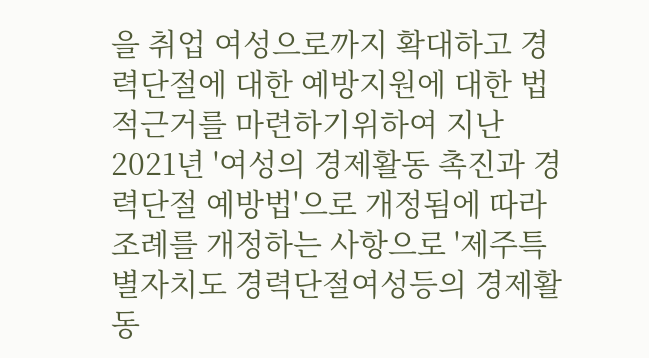을 취업 여성으로까지 확대하고 경력단절에 대한 예방지원에 대한 법적근거를 마련하기위하여 지난 2021년 '여성의 경제활동 촉진과 경력단절 예방법'으로 개정됨에 따라 조례를 개정하는 사항으로 '제주특별자치도 경력단절여성등의 경제활동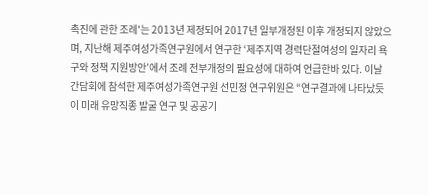촉진에 관한 조례'는 2013년 제정되어 2017년 일부개정된 이후 개정되지 않았으며, 지난해 제주여성가족연구원에서 연구한 ‘제주지역 경력단절여성의 일자리 욕구와 정책 지원방안’에서 조례 전부개정의 필요성에 대하여 언급한바 있다. 이날 간담회에 참석한 제주여성가족연구원 선민정 연구위원은 “연구결과에 나타났듯이 미래 유망직종 발굴 연구 및 공공기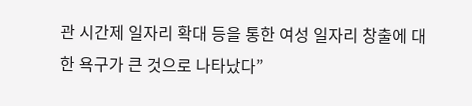관 시간제 일자리 확대 등을 통한 여성 일자리 창출에 대한 욕구가 큰 것으로 나타났다”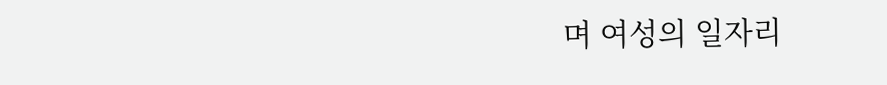며 여성의 일자리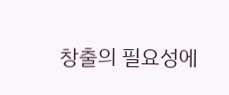창출의 필요성에